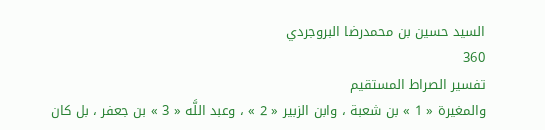السيد حسين بن محمدرضا البروجردي
360
تفسير الصراط المستقيم
والمغيرة « 1 » بن شعبة ، وابن الزبير « 2 » ، وعبد اللَّه « 3 » بن جعفر ، بل كان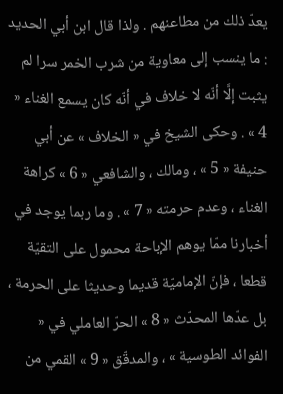يعدّ ذلك من مطاعنهم . ولذا قال ابن أبي الحديد : ما ينسب إلى معاوية من شرب الخمر سرا لم يثبت إلَّا أنّه لا خلاف في أنّه كان يسمع الغناء « 4 » . وحكى الشيخ في « الخلاف » عن أبي حنيفة « 5 » ، ومالك ، والشافعي « 6 » كراهة الغناء ، وعدم حرمته « 7 » . وما ربما يوجد في أخبارنا ممّا يوهم الإباحة محمول على التقيّة قطعا ، فإنّ الإماميّة قديما وحديثا على الحرمة ، بل عدّها المحدّث « 8 » الحرّ العاملي في « الفوائد الطوسية » ، والمدقّق « 9 » القمي من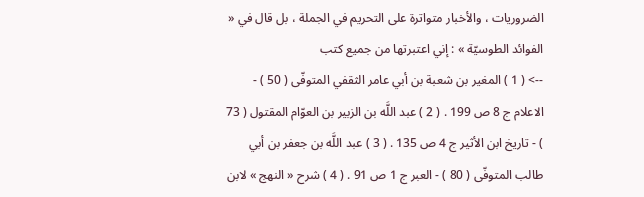الضروريات ، والأخبار متواترة على التحريم في الجملة ، بل قال في « الفوائد الطوسيّة » : إني اعتبرتها من جميع كتب
--> ( 1 ) المغير بن شعبة بن أبي عامر الثقفي المتوفّى ( 50 ) - الاعلام ج 8 ص 199 . ( 2 ) عبد اللَّه بن الزبير بن العوّام المقتول ( 73 ) - تاريخ ابن الأثير ج 4 ص 135 . ( 3 ) عبد اللَّه بن جعفر بن أبي طالب المتوفّى ( 80 ) - العبر ج 1 ص 91 . ( 4 ) شرح « النهج » لابن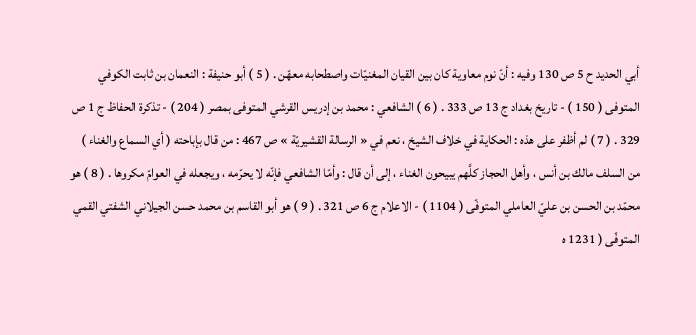أبي الحديد ح 5 ص 130 وفيه : أنّ نوم معاوية كان بين القيان المغنيّات واصطحابه معهّن . ( 5 ) أبو حنيفة : النعمان بن ثابت الكوفي المتوفى ( 150 ) - تاريخ بغداد ج 13 ص 333 . ( 6 ) الشافعي : محمد بن إدريس القرشي المتوفى بمصر ( 204 ) - تذكرة الحفاظ ج 1 ص 329 . ( 7 ) لم أظفر على هذه : الحكاية في خلاف الشيخ ، نعم في « الرسالة القشيريّة » ص 467 : من قال بإباحته ( أي السماع والغناء ) من السلف مالك بن أنس ، وأهل الحجاز كلَّهم يبيحون الغناء ، إلى أن قال : وأمّا الشافعي فإنّه لا يحرّمه ، ويجعله في العوامّ مكروها . ( 8 ) هو محمّد بن الحسن بن عليّ العاملي المتوفّى ( 1104 ) - الاعلام ج 6 ص 321 . ( 9 ) هو أبو القاسم بن محمد حسن الجيلاني الشفتي القمي المتوفّى ( 1231 ه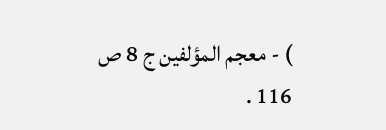) - معجم المؤلفين ج 8 ص 116 .